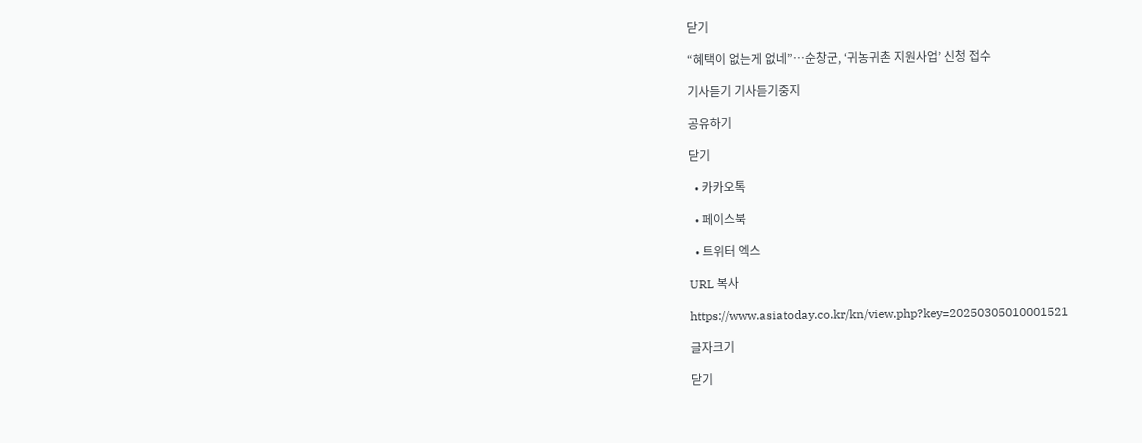닫기

“혜택이 없는게 없네”…순창군, ‘귀농귀촌 지원사업’ 신청 접수

기사듣기 기사듣기중지

공유하기

닫기

  • 카카오톡

  • 페이스북

  • 트위터 엑스

URL 복사

https://www.asiatoday.co.kr/kn/view.php?key=20250305010001521

글자크기

닫기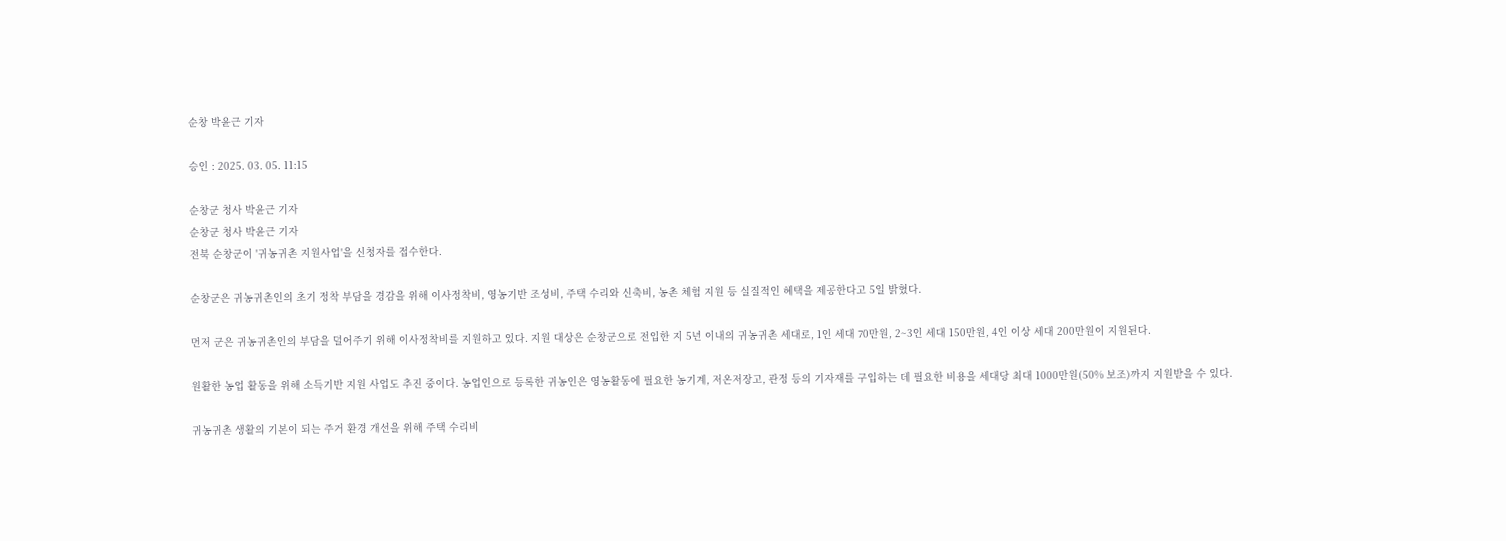순창 박윤근 기자

승인 : 2025. 03. 05. 11:15

순창군 청사 박윤근 기자
순창군 청사 박윤근 기자
전북 순창군이 '귀농귀촌 지원사업'을 신청자를 접수한다.

순창군은 귀농귀촌인의 초기 정착 부담을 경감을 위해 이사정착비, 영농기반 조성비, 주택 수리와 신축비, 농촌 체험 지원 등 실질적인 혜택을 제공한다고 5일 밝혔다.

먼저 군은 귀농귀촌인의 부담을 덜어주기 위해 이사정착비를 지원하고 있다. 지원 대상은 순창군으로 전입한 지 5년 이내의 귀농귀촌 세대로, 1인 세대 70만원, 2~3인 세대 150만원, 4인 이상 세대 200만원이 지원된다.

원활한 농업 활동을 위해 소득기반 지원 사업도 추진 중이다. 농업인으로 등록한 귀농인은 영농활동에 필요한 농기계, 저온저장고, 관정 등의 기자재를 구입하는 데 필요한 비용을 세대당 최대 1000만원(50% 보조)까지 지원받을 수 있다.

귀농귀촌 생활의 기본이 되는 주거 환경 개선을 위해 주택 수리비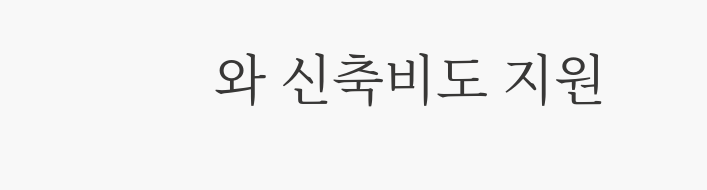와 신축비도 지원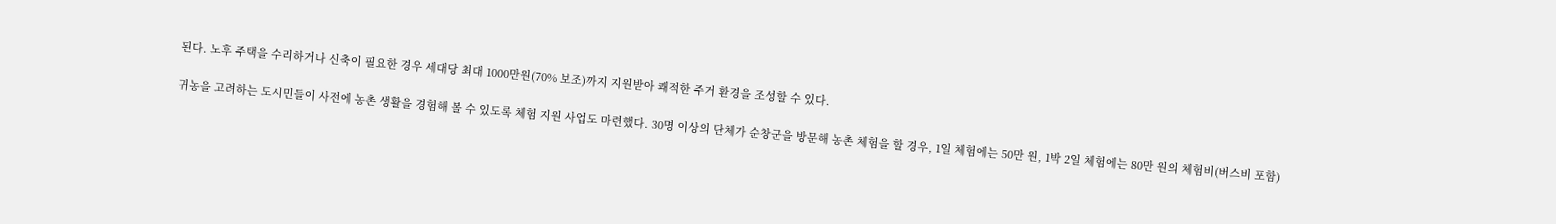된다. 노후 주택을 수리하거나 신축이 필요한 경우 세대당 최대 1000만원(70% 보조)까지 지원받아 쾌적한 주거 환경을 조성할 수 있다.

귀농을 고려하는 도시민들이 사전에 농촌 생활을 경험해 볼 수 있도록 체험 지원 사업도 마련했다. 30명 이상의 단체가 순창군을 방문해 농촌 체험을 할 경우, 1일 체험에는 50만 원, 1박 2일 체험에는 80만 원의 체험비(버스비 포함)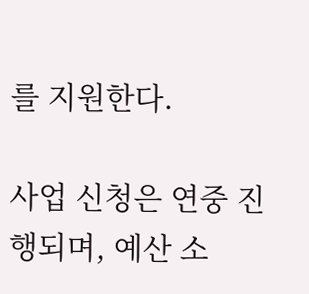를 지원한다.

사업 신청은 연중 진행되며, 예산 소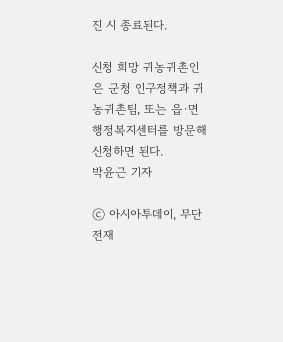진 시 종료된다.

신청 희망 귀농귀촌인은 군청 인구정책과 귀농귀촌팀, 또는 읍·면 행정복지센터를 방문해 신청하면 된다.
박윤근 기자

ⓒ 아시아투데이, 무단전재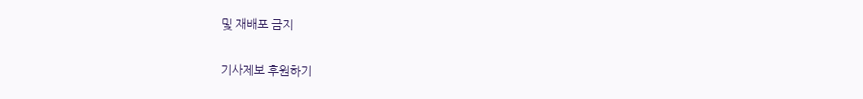및 재배포 금지

기사제보 후원하기